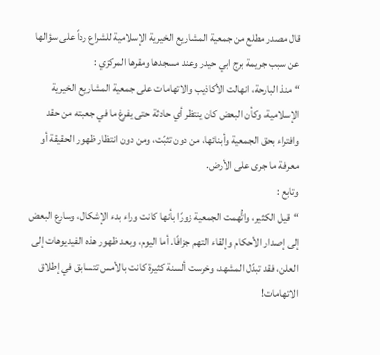قال مصدر مطلع من جمعية المشاريع الخيرية الإسلامية للشراع رداً على سؤالها عن سبب جريمة برج ابي حيدر وعند مسجدها ومقرها المركزي :
“منذ البارحة، انهالت الأكاذيب والاتهامات على جمعية المشاريع الخيرية الإسلامية، وكأن البعض كان ينتظر أي حادثة حتى يفرغ ما في جعبته من حقد وافتراء بحق الجمعية وأبنائها، من دون تثبّت، ومن دون انتظار ظهور الحقيقة أو معرفة ما جرى على الأرض.
وتابع :
“قيل الكثير، واتُّهمت الجمعية زورًا بأنها كانت وراء بدء الإشكال، وسارع البعض إلى إصدار الأحكام وإلقاء التهم جزافًا. أما اليوم، وبعد ظهور هذه الفيديوهات إلى العلن، فقد تبدّل المشهد، وخرست ألسنة كثيرة كانت بالأمس تتسابق في إطلاق الاتهامات!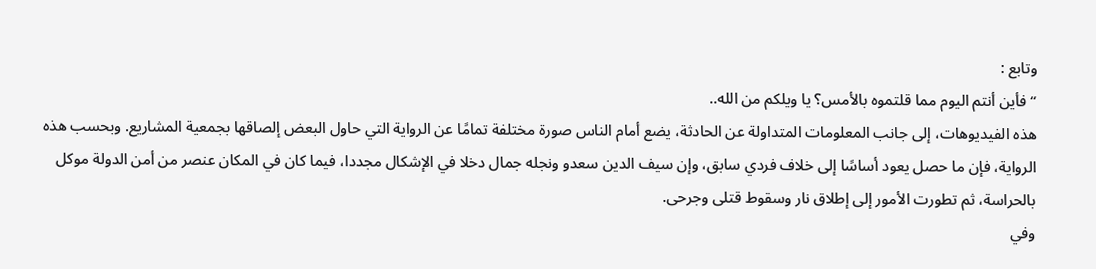وتابع :
“فأين أنتم اليوم مما قلتموه بالأمس؟ يا ويلكم من الله..
هذه الفيديوهات، إلى جانب المعلومات المتداولة عن الحادثة، يضع أمام الناس صورة مختلفة تمامًا عن الرواية التي حاول البعض إلصاقها بجمعية المشاريع. وبحسب هذه الرواية، فإن ما حصل يعود أساسًا إلى خلاف فردي سابق، وإن سيف الدين سعدو ونجله جمال دخلا في الإشكال مجددا، فيما كان في المكان عنصر من أمن الدولة موكل بالحراسة، ثم تطورت الأمور إلى إطلاق نار وسقوط قتلى وجرحى.
وفي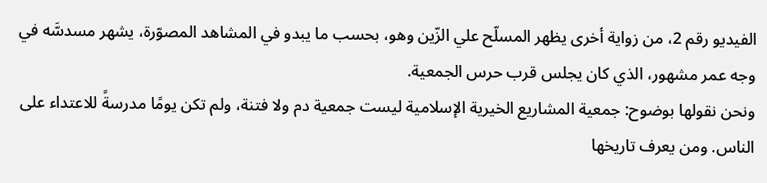الفيديو رقم 2، من زواية أخرى يظهر المسلّح علي الزّين وهو، بحسب ما يبدو في المشاهد المصوّرة، يشهر مسدسَّه في وجه عمر مشهور، الذي كان يجلس قرب حرس الجمعية.
ونحن نقولها بوضوح: جمعية المشاريع الخيرية الإسلامية ليست جمعية دم ولا فتنة، ولم تكن يومًا مدرسةً للاعتداء على الناس. ومن يعرف تاريخها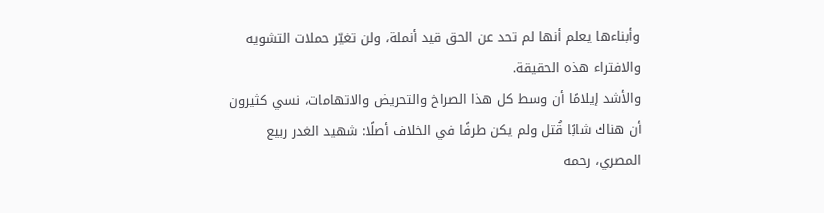وأبناءها يعلم أنها لم تحد عن الحق قيد أنملة، ولن تغيّر حملات التشويه والافتراء هذه الحقيقة.
والأشد إيلامًا أن وسط كل هذا الصراخ والتحريض والاتهامات، نسي كثيرون أن هناك شابًا قُتل ولم يكن طرفًا في الخلاف أصلًا: شهيد الغدر ربيع المصري، رحمه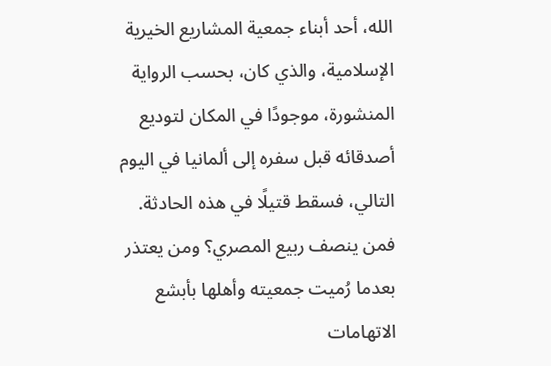الله، أحد أبناء جمعية المشاريع الخيرية الإسلامية، والذي كان، بحسب الرواية المنشورة، موجودًا في المكان لتوديع أصدقائه قبل سفره إلى ألمانيا في اليوم التالي، فسقط قتيلًا في هذه الحادثة.
فمن ينصف ربيع المصري؟ ومن يعتذر بعدما رُميت جمعيته وأهلها بأبشع الاتهامات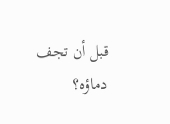قبل أن تجف دماؤه؟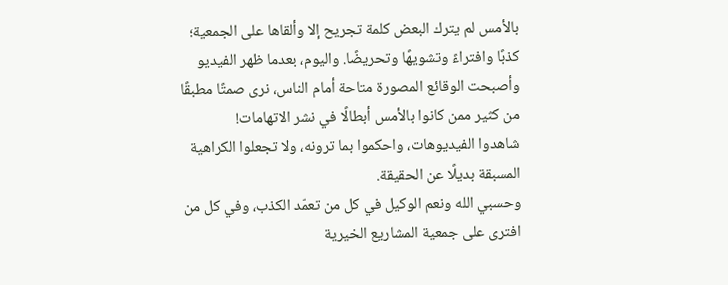بالأمس لم يترك البعض كلمة تجريح إلا وألقاها على الجمعية؛ كذبًا وافتراءً وتشويهًا وتحريضًا. واليوم، بعدما ظهر الفيديو وأصبحت الوقائع المصورة متاحة أمام الناس، نرى صمتًا مطبقًا من كثير ممن كانوا بالأمس أبطالًا في نشر الاتهامات!
شاهدوا الفيديوهات، واحكموا بما ترونه، ولا تجعلوا الكراهية المسبقة بديلًا عن الحقيقة.
وحسبي الله ونعم الوكيل في كل من تعمّد الكذب، وفي كل من افترى على جمعية المشاريع الخيرية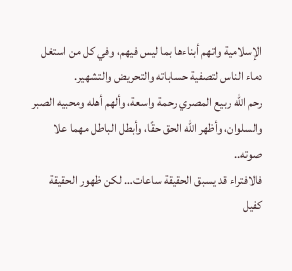الإسلامية واتهم أبناءها بما ليس فيهم، وفي كل من استغل دماء الناس لتصفية حساباته والتحريض والتشهير.
رحم الله ربيع المصري رحمة واسعة، وألهم أهله ومحبيه الصبر والسلوان، وأظهر الله الحق حقًا، وأبطل الباطل مهما علا صوته..
فالافتراء قد يسبق الحقيقة ساعات… لكن ظهور الحقيقة كفيل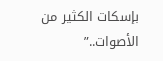بإسكات الكثير من الأصوات..”